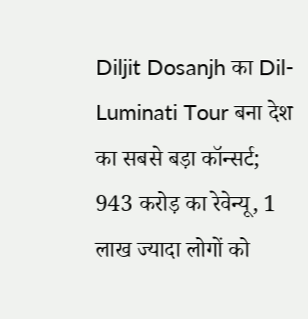Diljit Dosanjh का Dil-Luminati Tour बना देश का सबसे बड़ा कॉन्सर्ट; 943 करोड़ का रेवेन्यू, 1 लाख ज्यादा लोगों को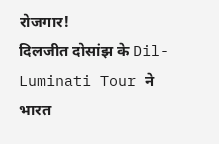रोजगार!
दिलजीत दोसांझ के Dil-Luminati Tour ने भारत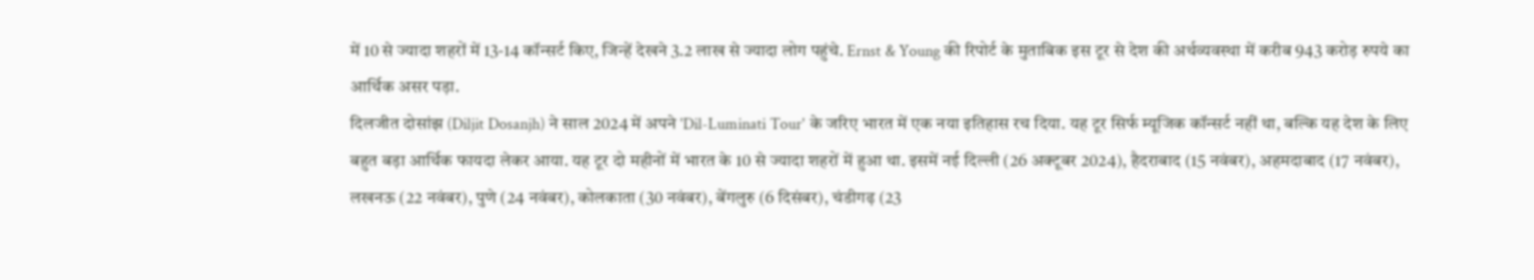में 10 से ज्यादा शहरों में 13-14 कॉन्सर्ट किए, जिन्हें देखने 3.2 लाख से ज्यादा लोग पहुंचे. Ernst & Young की रिपोर्ट के मुताबिक इस टूर से देश की अर्थव्यवस्था में करीब 943 करोड़ रुपये का आर्थिक असर पड़ा.
दिलजीत दोसांझ (Diljit Dosanjh) ने साल 2024 में अपने 'Dil-Luminati Tour' के जरिए भारत में एक नया इतिहास रच दिया. यह टूर सिर्फ म्यूजिक कॉन्सर्ट नहीं था, बल्कि यह देश के लिए बहुत बड़ा आर्थिक फायदा लेकर आया. यह टूर दो महीनों में भारत के 10 से ज्यादा शहरों में हुआ था. इसमें नई दिल्ली (26 अक्टूबर 2024), हैदराबाद (15 नवंबर), अहमदाबाद (17 नवंबर), लखनऊ (22 नवंबर), पुणे (24 नवंबर), कोलकाता (30 नवंबर), बेंगलुरु (6 दिसंबर), चंडीगढ़ (23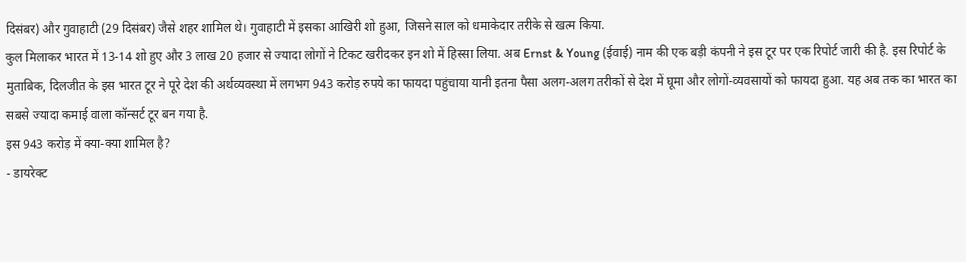दिसंबर) और गुवाहाटी (29 दिसंबर) जैसे शहर शामिल थे। गुवाहाटी में इसका आखिरी शो हुआ, जिसने साल को धमाकेदार तरीके से खत्म किया.
कुल मिलाकर भारत में 13-14 शो हुए और 3 लाख 20 हजार से ज्यादा लोगों ने टिकट खरीदकर इन शो में हिस्सा लिया. अब Ernst & Young (ईवाई) नाम की एक बड़ी कंपनी ने इस टूर पर एक रिपोर्ट जारी की है. इस रिपोर्ट के मुताबिक, दिलजीत के इस भारत टूर ने पूरे देश की अर्थव्यवस्था में लगभग 943 करोड़ रुपये का फायदा पहुंचाया यानी इतना पैसा अलग-अलग तरीकों से देश में घूमा और लोगों-व्यवसायों को फायदा हुआ. यह अब तक का भारत का सबसे ज्यादा कमाई वाला कॉन्सर्ट टूर बन गया है.
इस 943 करोड़ में क्या-क्या शामिल है?
- डायरेक्ट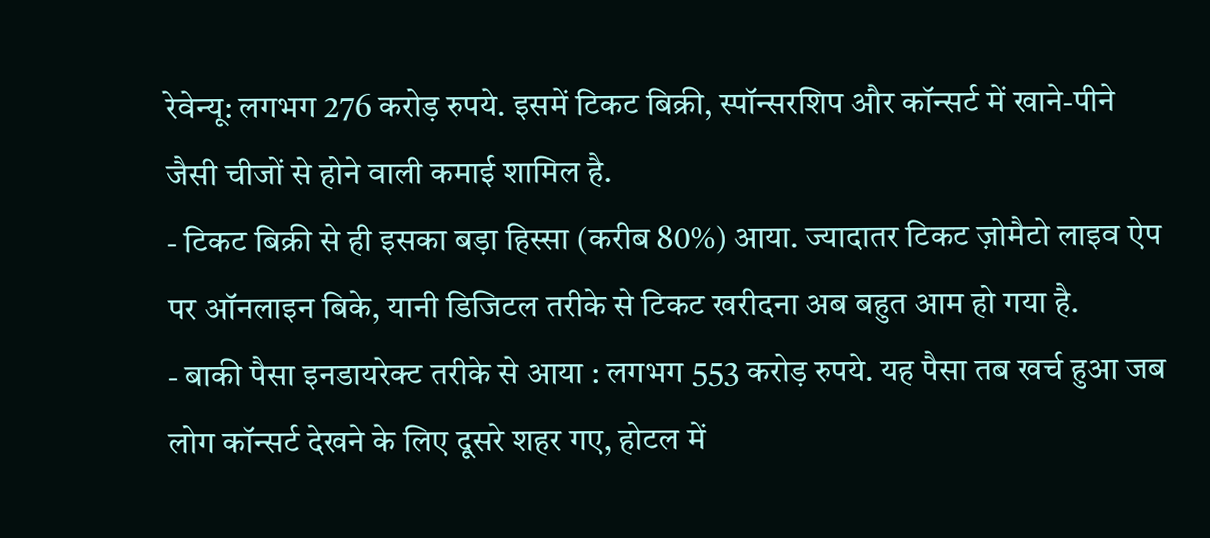रेवेन्यू: लगभग 276 करोड़ रुपये. इसमें टिकट बिक्री, स्पॉन्सरशिप और कॉन्सर्ट में खाने-पीने जैसी चीजों से होने वाली कमाई शामिल है.
- टिकट बिक्री से ही इसका बड़ा हिस्सा (करीब 80%) आया. ज्यादातर टिकट ज़ोमैटो लाइव ऐप पर ऑनलाइन बिके, यानी डिजिटल तरीके से टिकट खरीदना अब बहुत आम हो गया है.
- बाकी पैसा इनडायरेक्ट तरीके से आया : लगभग 553 करोड़ रुपये. यह पैसा तब खर्च हुआ जब लोग कॉन्सर्ट देखने के लिए दूसरे शहर गए, होटल में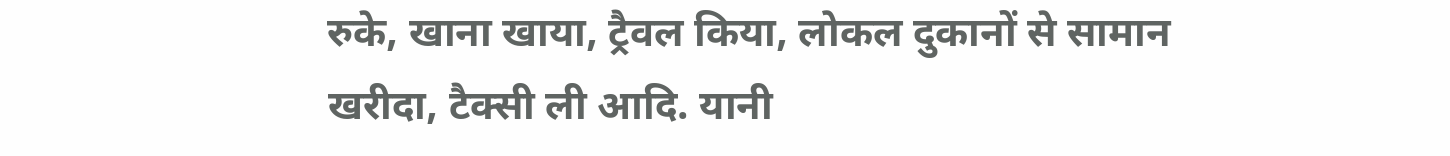रुके, खाना खाया, ट्रैवल किया, लोकल दुकानों से सामान खरीदा, टैक्सी ली आदि. यानी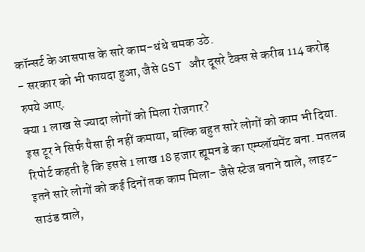कॉन्सर्ट के आसपास के सारे काम-धंधे चमक उठे.
- सरकार को भी फायदा हुआ, जैसे GST और दूसरे टैक्स से करीब 114 करोड़ रुपये आए.
क्या 1 लाख से ज्यादा लोगों को मिला रोजगार?
इस टूर ने सिर्फ पैसा ही नहीं कमाया, बल्कि बहुत सारे लोगों को काम भी दिया. रिपोर्ट कहती है कि इससे 1 लाख 18 हजार ह्यूमन डे का एम्प्लॉयमेंट बना. मतलब इतने सारे लोगों को कई दिनों तक काम मिला- जैसे स्टेज बनाने वाले, लाइट-साउंड वाले,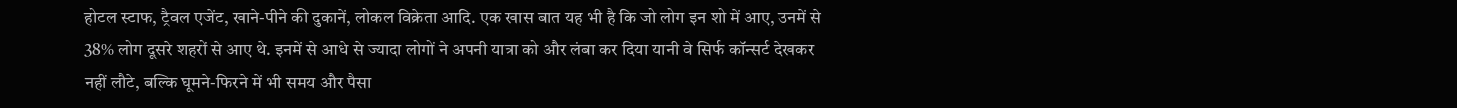होटल स्टाफ, ट्रैवल एजेंट, खाने-पीने की दुकानें, लोकल विक्रेता आदि. एक खास बात यह भी है कि जो लोग इन शो में आए, उनमें से 38% लोग दूसरे शहरों से आए थे. इनमें से आधे से ज्यादा लोगों ने अपनी यात्रा को और लंबा कर दिया यानी वे सिर्फ कॉन्सर्ट देखकर नहीं लौटे, बल्कि घूमने-फिरने में भी समय और पैसा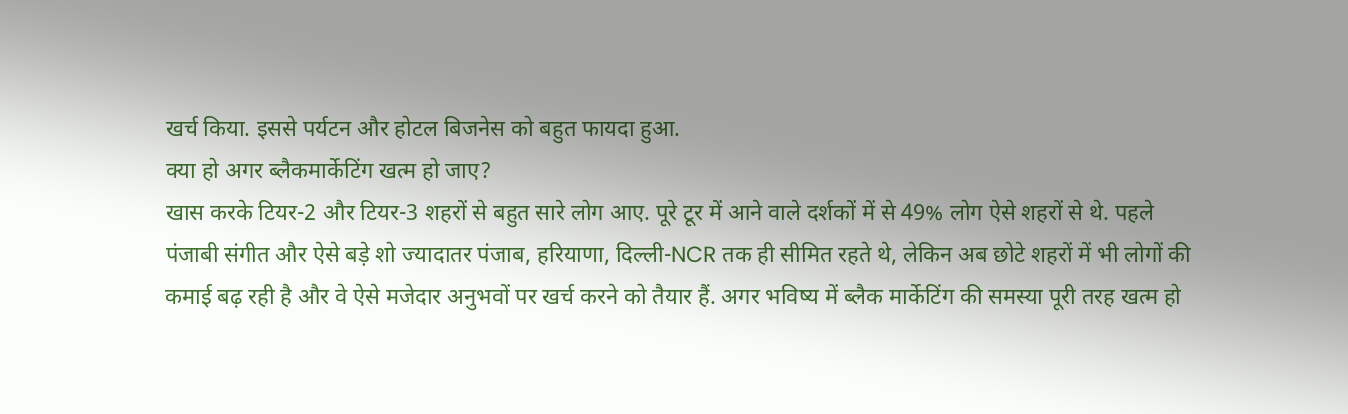खर्च किया. इससे पर्यटन और होटल बिजनेस को बहुत फायदा हुआ.
क्या हो अगर ब्लैकमार्केटिंग खत्म हो जाए?
खास करके टियर-2 और टियर-3 शहरों से बहुत सारे लोग आए. पूरे टूर में आने वाले दर्शकों में से 49% लोग ऐसे शहरों से थे. पहले पंजाबी संगीत और ऐसे बड़े शो ज्यादातर पंजाब, हरियाणा, दिल्ली-NCR तक ही सीमित रहते थे, लेकिन अब छोटे शहरों में भी लोगों की कमाई बढ़ रही है और वे ऐसे मजेदार अनुभवों पर खर्च करने को तैयार हैं. अगर भविष्य में ब्लैक मार्केटिंग की समस्या पूरी तरह खत्म हो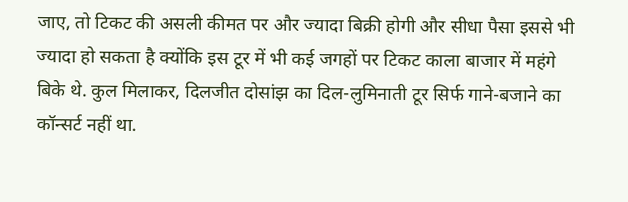जाए, तो टिकट की असली कीमत पर और ज्यादा बिक्री होगी और सीधा पैसा इससे भी ज्यादा हो सकता है क्योंकि इस टूर में भी कई जगहों पर टिकट काला बाजार में महंगे बिके थे. कुल मिलाकर, दिलजीत दोसांझ का दिल-लुमिनाती टूर सिर्फ गाने-बजाने का कॉन्सर्ट नहीं था.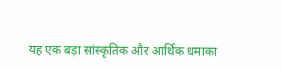यह एक बड़ा सांस्कृतिक और आर्थिक धमाका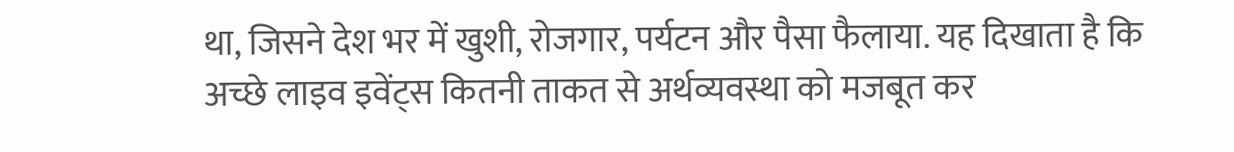था, जिसने देश भर में खुशी, रोजगार, पर्यटन और पैसा फैलाया. यह दिखाता है कि अच्छे लाइव इवेंट्स कितनी ताकत से अर्थव्यवस्था को मजबूत कर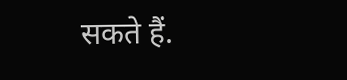सकते हैं.